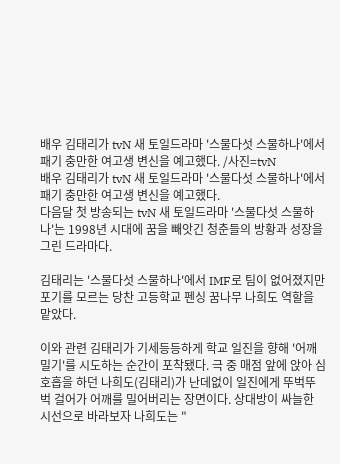배우 김태리가 tvN 새 토일드라마 '스물다섯 스물하나'에서 패기 충만한 여고생 변신을 예고했다. /사진=tvN
배우 김태리가 tvN 새 토일드라마 '스물다섯 스물하나'에서 패기 충만한 여고생 변신을 예고했다.
다음달 첫 방송되는 tvN 새 토일드라마 '스물다섯 스물하나'는 1998년 시대에 꿈을 빼앗긴 청춘들의 방황과 성장을 그린 드라마다.

김태리는 '스물다섯 스물하나'에서 IMF로 팀이 없어졌지만 포기를 모르는 당찬 고등학교 펜싱 꿈나무 나희도 역할을 맡았다.

이와 관련 김태리가 기세등등하게 학교 일진을 향해 '어깨 밀기'를 시도하는 순간이 포착됐다. 극 중 매점 앞에 앉아 심호흡을 하던 나희도(김태리)가 난데없이 일진에게 뚜벅뚜벅 걸어가 어깨를 밀어버리는 장면이다. 상대방이 싸늘한 시선으로 바라보자 나희도는 "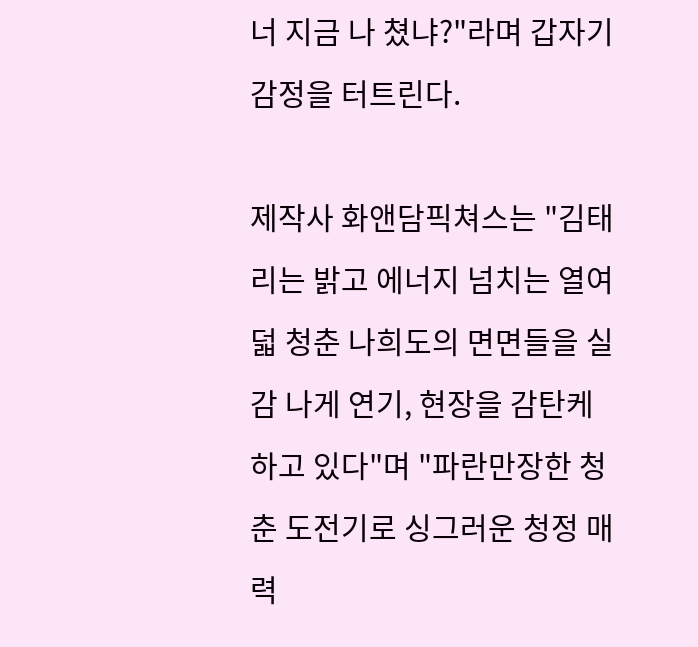너 지금 나 쳤냐?"라며 갑자기 감정을 터트린다.

제작사 화앤담픽쳐스는 "김태리는 밝고 에너지 넘치는 열여덟 청춘 나희도의 면면들을 실감 나게 연기, 현장을 감탄케 하고 있다"며 "파란만장한 청춘 도전기로 싱그러운 청정 매력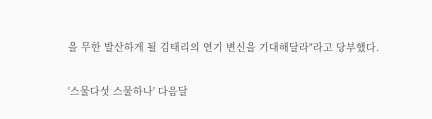을 무한 발산하게 될 김태리의 연기 변신을 기대해달라"라고 당부했다.

'스물다섯 스물하나' 다음달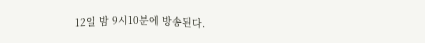12일 밤 9시10분에 방송된다.